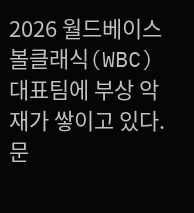2026 월드베이스볼클래식(WBC) 대표팀에 부상 악재가 쌓이고 있다. 문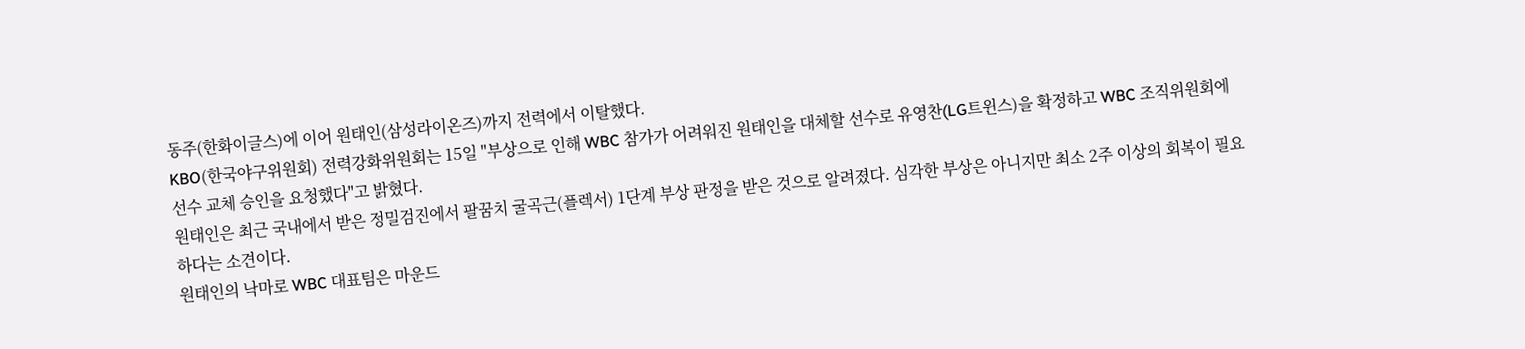동주(한화이글스)에 이어 원태인(삼성라이온즈)까지 전력에서 이탈했다.
KBO(한국야구위원회) 전력강화위원회는 15일 "부상으로 인해 WBC 참가가 어려워진 원태인을 대체할 선수로 유영찬(LG트윈스)을 확정하고 WBC 조직위원회에 선수 교체 승인을 요청했다"고 밝혔다.
원태인은 최근 국내에서 받은 정밀검진에서 팔꿈치 굴곡근(플렉서) 1단계 부상 판정을 받은 것으로 알려졌다. 심각한 부상은 아니지만 최소 2주 이상의 회복이 필요하다는 소견이다.
원태인의 낙마로 WBC 대표팀은 마운드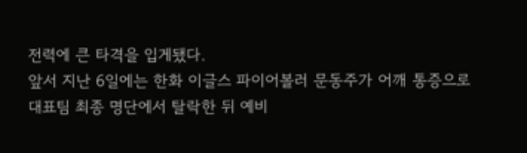전력에 큰 타격을 입게됐다.
앞서 지난 6일에는 한화 이글스 파이어볼러 문동주가 어깨 통증으로 대표팀 최종 명단에서 탈락한 뒤 예비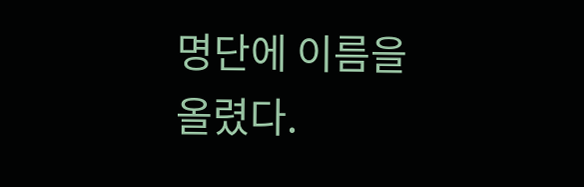명단에 이름을 올렸다.